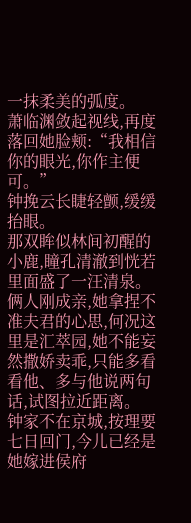一抹柔美的弧度。
萧临渊敛起视线,再度落回她脸颊:“我相信你的眼光,你作主便可。”
钟挽云长睫轻颤,缓缓抬眼。
那双眸似林间初醒的小鹿,瞳孔清澈到恍若里面盛了一汪清泉。
俩人刚成亲,她拿捏不准夫君的心思,何况这里是汇萃园,她不能妄然撒娇卖乖,只能多看看他、多与他说两句话,试图拉近距离。
钟家不在京城,按理要七日回门,今儿已经是她嫁进侯府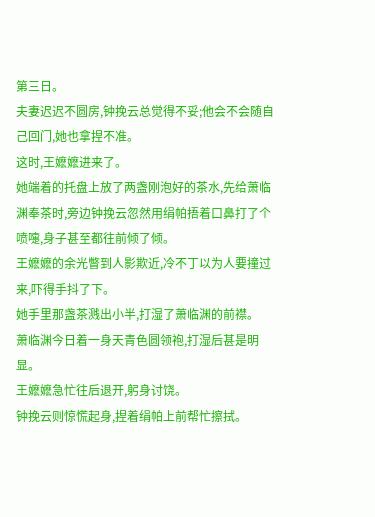第三日。
夫妻迟迟不圆房,钟挽云总觉得不妥;他会不会随自己回门,她也拿捏不准。
这时,王嬷嬷进来了。
她端着的托盘上放了两盏刚泡好的茶水,先给萧临渊奉茶时,旁边钟挽云忽然用绢帕捂着口鼻打了个喷嚏,身子甚至都往前倾了倾。
王嬷嬷的余光瞥到人影欺近,冷不丁以为人要撞过来,吓得手抖了下。
她手里那盏茶溅出小半,打湿了萧临渊的前襟。
萧临渊今日着一身天青色圆领袍,打湿后甚是明显。
王嬷嬷急忙往后退开,躬身讨饶。
钟挽云则惊慌起身,捏着绢帕上前帮忙擦拭。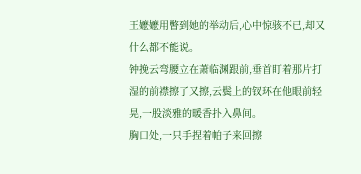王嬷嬷用瞥到她的举动后,心中惊骇不已,却又什么都不能说。
钟挽云弯腰立在萧临渊跟前,垂首盯着那片打湿的前襟擦了又擦,云鬓上的钗环在他眼前轻晃,一股淡雅的暖香扑入鼻间。
胸口处,一只手捏着帕子来回擦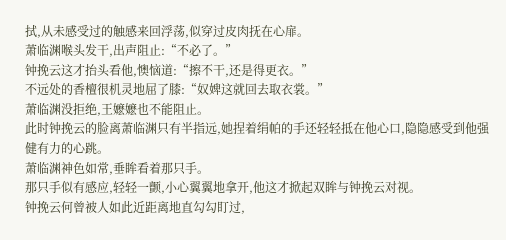拭,从未感受过的触感来回浮荡,似穿过皮肉抚在心扉。
萧临渊喉头发干,出声阻止:“不必了。”
钟挽云这才抬头看他,懊恼道:“擦不干,还是得更衣。”
不远处的香檀很机灵地屈了膝:“奴婢这就回去取衣裳。”
萧临渊没拒绝,王嬷嬷也不能阻止。
此时钟挽云的脸离萧临渊只有半指远,她捏着绢帕的手还轻轻抵在他心口,隐隐感受到他强健有力的心跳。
萧临渊神色如常,垂眸看着那只手。
那只手似有感应,轻轻一颤,小心翼翼地拿开,他这才掀起双眸与钟挽云对视。
钟挽云何曾被人如此近距离地直勾勾盯过,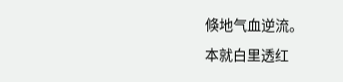倏地气血逆流。
本就白里透红